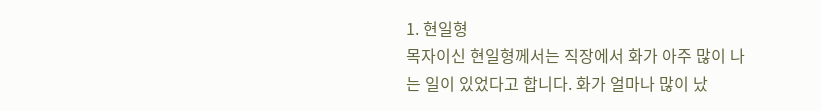1. 현일형
목자이신 현일형께서는 직장에서 화가 아주 많이 나는 일이 있었다고 합니다. 화가 얼마나 많이 났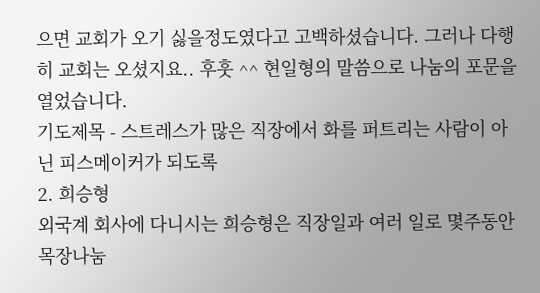으면 교회가 오기 싫을정도였다고 고백하셨습니다. 그러나 다행히 교회는 오셨지요.. 후훗 ^^ 현일형의 말씀으로 나눔의 포문을 열었습니다.
기도제목 - 스트레스가 많은 직장에서 화를 퍼트리는 사람이 아닌 피스메이커가 되도록
2. 희승형
외국계 회사에 다니시는 희승형은 직장일과 여러 일로 몇주동안 목장나눔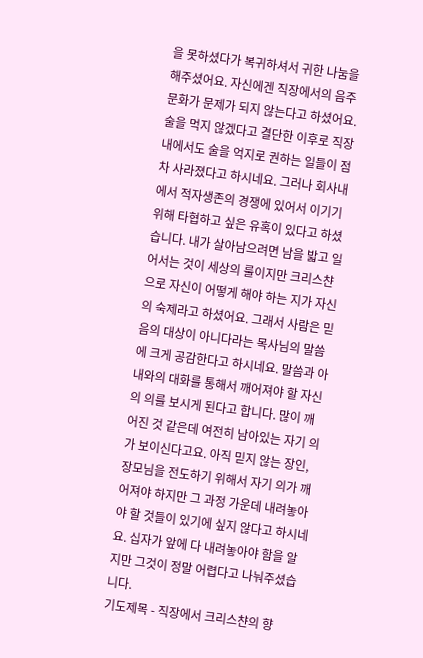을 못하셨다가 복귀하셔서 귀한 나눔을 해주셨어요. 자신에겐 직장에서의 음주문화가 문제가 되지 않는다고 하셨어요. 술을 먹지 않겠다고 결단한 이후로 직장내에서도 술을 억지로 권하는 일들이 점차 사라졌다고 하시네요. 그러나 회사내에서 적자생존의 경쟁에 있어서 이기기 위해 타협하고 싶은 유혹이 있다고 하셨습니다. 내가 살아남으려면 남을 밟고 일어서는 것이 세상의 룰이지만 크리스챤으로 자신이 어떻게 해야 하는 지가 자신의 숙제라고 하셨어요. 그래서 사람은 믿음의 대상이 아니다라는 목사님의 말씀에 크게 공감한다고 하시네요. 말씀과 아내와의 대화를 통해서 깨어져야 할 자신의 의를 보시게 된다고 합니다. 많이 깨어진 것 같은데 여전히 남아있는 자기 의가 보이신다고요. 아직 믿지 않는 장인, 장모님을 전도하기 위해서 자기 의가 깨어져야 하지만 그 과정 가운데 내려놓아야 할 것들이 있기에 싶지 않다고 하시네요. 십자가 앞에 다 내려놓아야 함을 알지만 그것이 정말 어렵다고 나눠주셨습니다.
기도제목 - 직장에서 크리스챤의 향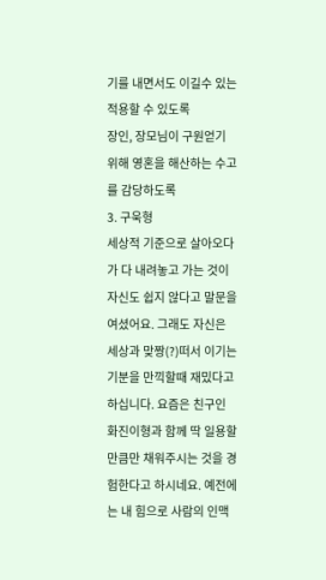기를 내면서도 이길수 있는 적용할 수 있도록
장인, 장모님이 구원얻기 위해 영혼을 해산하는 수고를 감당하도록
3. 구욱형
세상적 기준으로 살아오다가 다 내려놓고 가는 것이 자신도 쉽지 않다고 말문을 여셨어요. 그래도 자신은 세상과 맞짱(?)떠서 이기는 기분을 만끽할때 재밌다고 하십니다. 요즘은 친구인 화진이형과 함께 딱 일용할 만큼만 채워주시는 것을 경험한다고 하시네요. 예전에는 내 힘으로 사람의 인맥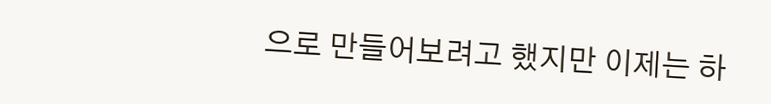으로 만들어보려고 했지만 이제는 하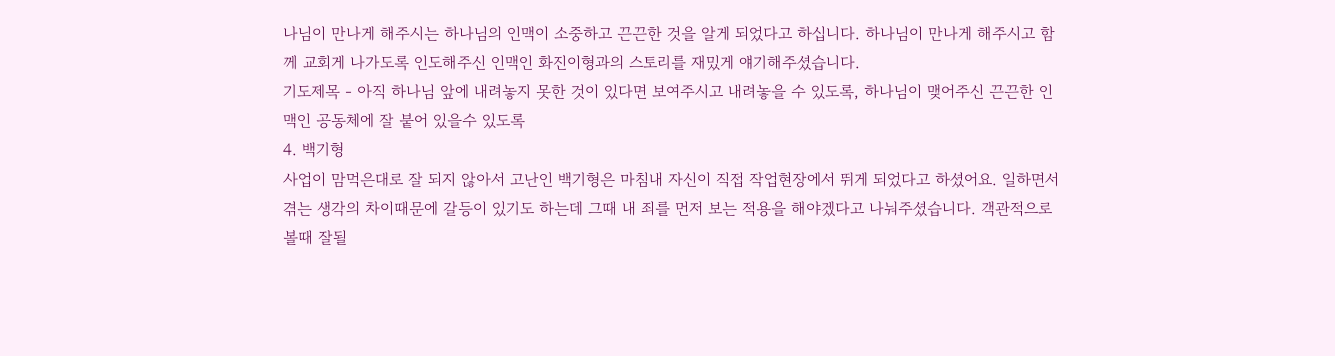나님이 만나게 해주시는 하나님의 인맥이 소중하고 끈끈한 것을 알게 되었다고 하십니다. 하나님이 만나게 해주시고 함께 교회게 나가도록 인도해주신 인맥인 화진이형과의 스토리를 재밌게 얘기해주셨습니다.
기도제목 - 아직 하나님 앞에 내려놓지 못한 것이 있다면 보여주시고 내려놓을 수 있도록, 하나님이 맺어주신 끈끈한 인맥인 공동체에 잘 붙어 있을수 있도록
4. 백기형
사업이 맘먹은대로 잘 되지 않아서 고난인 백기형은 마침내 자신이 직접 작업현장에서 뛰게 되었다고 하셨어요. 일하면서 겪는 생각의 차이때문에 갈등이 있기도 하는데 그때 내 죄를 먼저 보는 적용을 해야겠다고 나눠주셨습니다. 객관적으로 볼때 잘될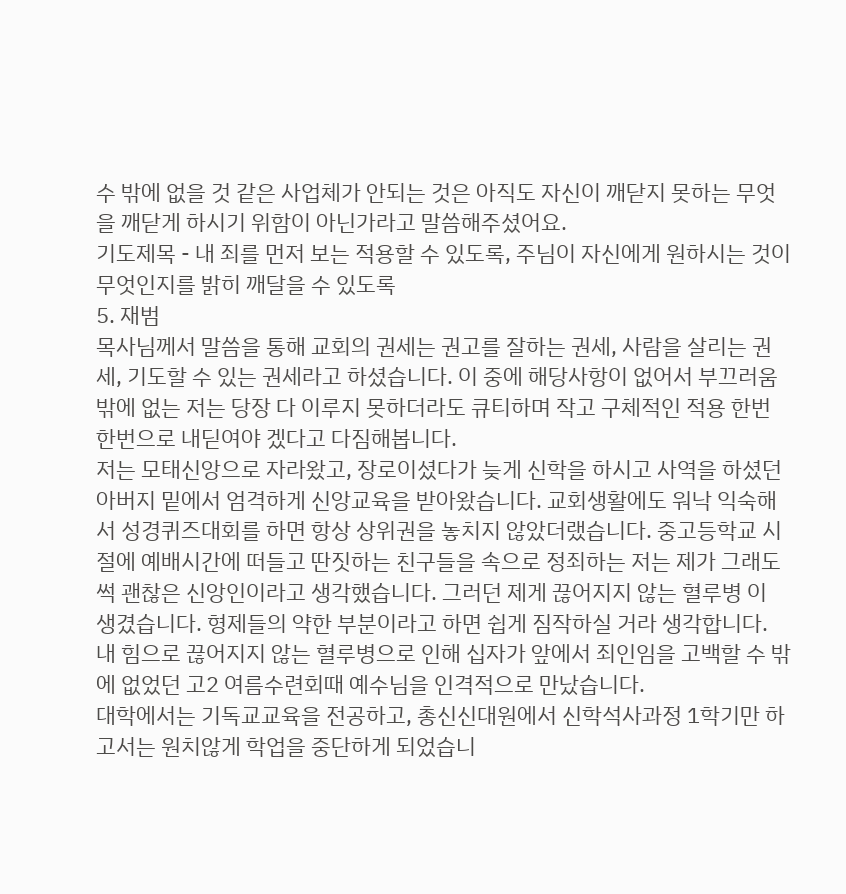수 밖에 없을 것 같은 사업체가 안되는 것은 아직도 자신이 깨닫지 못하는 무엇을 깨닫게 하시기 위함이 아닌가라고 말씀해주셨어요.
기도제목 - 내 죄를 먼저 보는 적용할 수 있도록, 주님이 자신에게 원하시는 것이 무엇인지를 밝히 깨달을 수 있도록
5. 재범
목사님께서 말씀을 통해 교회의 권세는 권고를 잘하는 권세, 사람을 살리는 권세, 기도할 수 있는 권세라고 하셨습니다. 이 중에 해당사항이 없어서 부끄러움밖에 없는 저는 당장 다 이루지 못하더라도 큐티하며 작고 구체적인 적용 한번 한번으로 내딛여야 겠다고 다짐해봅니다.
저는 모태신앙으로 자라왔고, 장로이셨다가 늦게 신학을 하시고 사역을 하셨던 아버지 밑에서 엄격하게 신앙교육을 받아왔습니다. 교회생활에도 워낙 익숙해서 성경퀴즈대회를 하면 항상 상위권을 놓치지 않았더랬습니다. 중고등학교 시절에 예배시간에 떠들고 딴짓하는 친구들을 속으로 정죄하는 저는 제가 그래도 썩 괜찮은 신앙인이라고 생각했습니다. 그러던 제게 끊어지지 않는 혈루병 이 생겼습니다. 형제들의 약한 부분이라고 하면 쉽게 짐작하실 거라 생각합니다. 내 힘으로 끊어지지 않는 혈루병으로 인해 십자가 앞에서 죄인임을 고백할 수 밖에 없었던 고2 여름수련회때 예수님을 인격적으로 만났습니다.
대학에서는 기독교교육을 전공하고, 총신신대원에서 신학석사과정 1학기만 하고서는 원치않게 학업을 중단하게 되었습니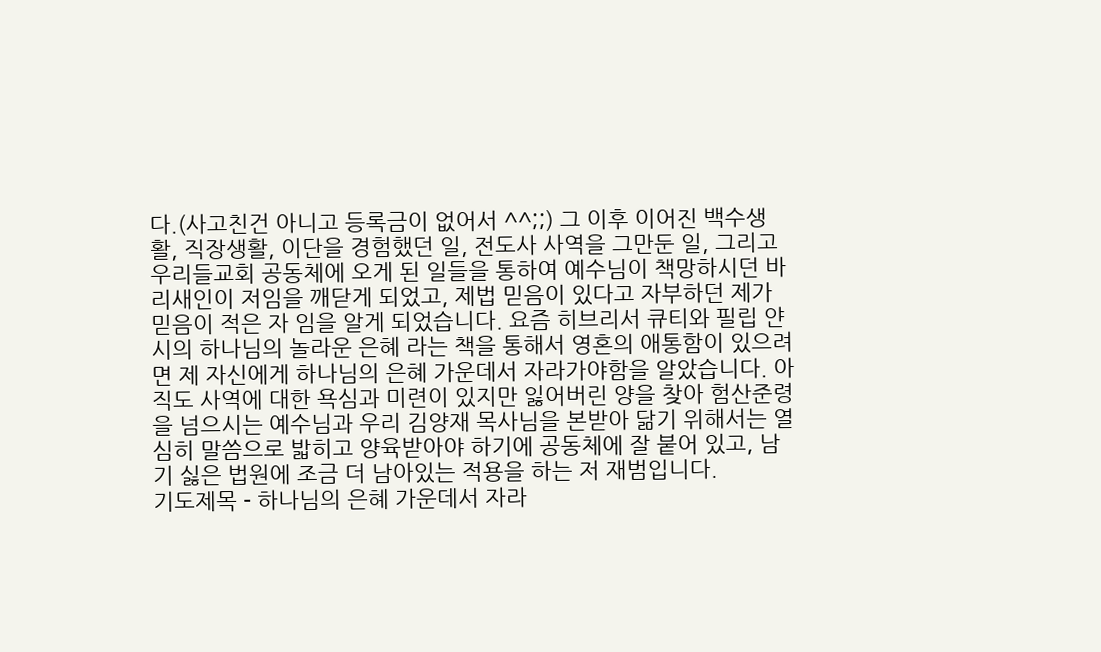다.(사고친건 아니고 등록금이 없어서 ^^;;) 그 이후 이어진 백수생활, 직장생활, 이단을 경험했던 일, 전도사 사역을 그만둔 일, 그리고 우리들교회 공동체에 오게 된 일들을 통하여 예수님이 책망하시던 바리새인이 저임을 깨닫게 되었고, 제법 믿음이 있다고 자부하던 제가 믿음이 적은 자 임을 알게 되었습니다. 요즘 히브리서 큐티와 필립 얀시의 하나님의 놀라운 은혜 라는 책을 통해서 영혼의 애통함이 있으려면 제 자신에게 하나님의 은혜 가운데서 자라가야함을 알았습니다. 아직도 사역에 대한 욕심과 미련이 있지만 잃어버린 양을 찾아 험산준령을 넘으시는 예수님과 우리 김양재 목사님을 본받아 닮기 위해서는 열심히 말씀으로 밟히고 양육받아야 하기에 공동체에 잘 붙어 있고, 남기 싫은 법원에 조금 더 남아있는 적용을 하는 저 재범입니다.
기도제목 - 하나님의 은혜 가운데서 자라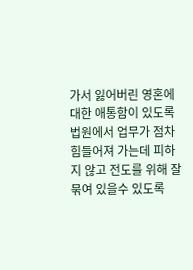가서 잃어버린 영혼에 대한 애통함이 있도록
법원에서 업무가 점차 힘들어져 가는데 피하지 않고 전도를 위해 잘 묶여 있을수 있도록